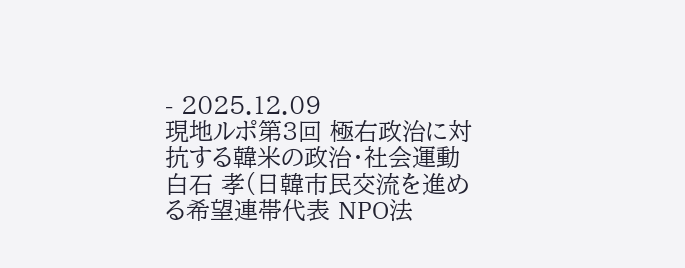- 2025.12.09
現地ルポ第3回 極右政治に対抗する韓米の政治・社会運動
白石 孝(日韓市民交流を進める希望連帯代表 NPO法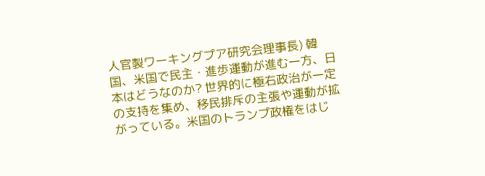人官製ワーキングプア研究会理事長) 韓国、米国で民主・進歩運動が進む一方、日本はどうなのか? 世界的に極右政治が一定の支持を集め、移民排斥の主張や運動が拡がっている。米国のトランプ政権をはじ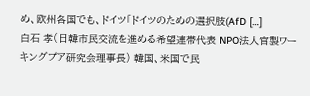め、欧州各国でも、ドイツ「ドイツのための選択肢(AfD […]
白石 孝(日韓市民交流を進める希望連帯代表 NPO法人官製ワーキングプア研究会理事長) 韓国、米国で民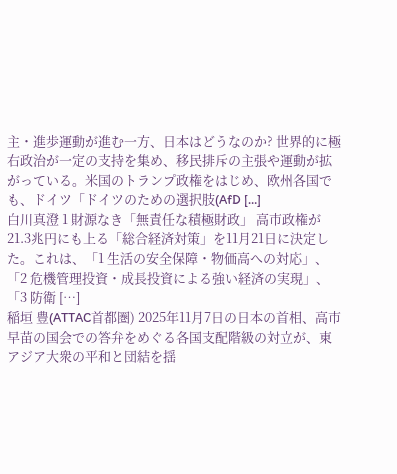主・進歩運動が進む一方、日本はどうなのか? 世界的に極右政治が一定の支持を集め、移民排斥の主張や運動が拡がっている。米国のトランプ政権をはじめ、欧州各国でも、ドイツ「ドイツのための選択肢(AfD […]
白川真澄 1 財源なき「無責任な積極財政」 高市政権が21.3兆円にも上る「総合経済対策」を11月21日に決定した。これは、「1 生活の安全保障・物価高への対応」、「2 危機管理投資・成長投資による強い経済の実現」、「3 防衛 […]
稲垣 豊(ATTAC首都圏) 2025年11月7日の日本の首相、高市早苗の国会での答弁をめぐる各国支配階級の対立が、東アジア大衆の平和と団結を揺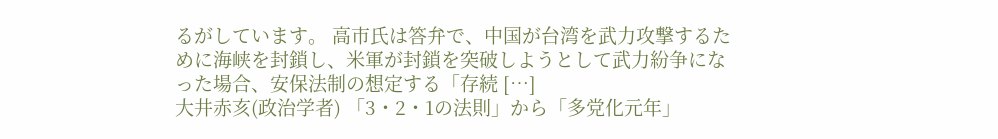るがしています。 高市氏は答弁で、中国が台湾を武力攻撃するために海峡を封鎖し、米軍が封鎖を突破しようとして武力紛争になった場合、安保法制の想定する「存続 […]
大井赤亥(政治学者) 「3・2・1の法則」から「多党化元年」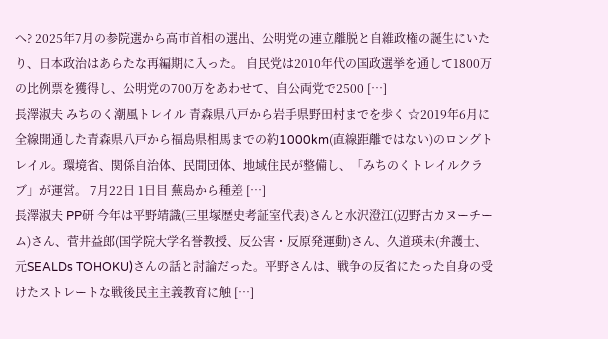へ? 2025年7月の参院選から高市首相の選出、公明党の連立離脱と自維政権の誕生にいたり、日本政治はあらたな再編期に入った。 自民党は2010年代の国政選挙を通して1800万の比例票を獲得し、公明党の700万をあわせて、自公両党で2500 […]
長澤淑夫 みちのく潮風トレイル 青森県八戸から岩手県野田村までを歩く ☆2019年6月に全線開通した青森県八戸から福島県相馬までの約1000km(直線距離ではない)のロングトレイル。環境省、関係自治体、民間団体、地域住民が整備し、「みちのくトレイルクラブ」が運営。 7月22日 1日目 蕪島から種差 […]
長澤淑夫 PP研 今年は平野靖識(三里塚歴史考証室代表)さんと水沢澄江(辺野古カヌーチーム)さん、菅井益郎(国学院大学名誉教授、反公害・反原発運動)さん、久道瑛未(弁護士、元SEALDs TOHOKU)さんの話と討論だった。平野さんは、戦争の反省にたった自身の受けたストレートな戦後民主主義教育に触 […]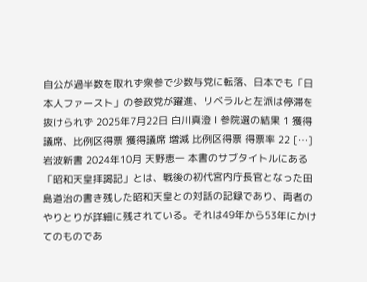自公が過半数を取れず衆参で少数与党に転落、日本でも「日本人ファースト」の参政党が躍進、リベラルと左派は停滞を抜けられず 2025年7月22日 白川真澄 Ⅰ 参院選の結果 1 獲得議席、比例区得票 獲得議席 増減 比例区得票 得票率 22 […]
岩波新書 2024年10月 天野恵一 本書のサブタイトルにある「昭和天皇拝謁記」とは、戦後の初代宮内庁長官となった田島道治の書き残した昭和天皇との対話の記録であり、両者のやりとりが詳細に残されている。それは49年から53年にかけてのものであ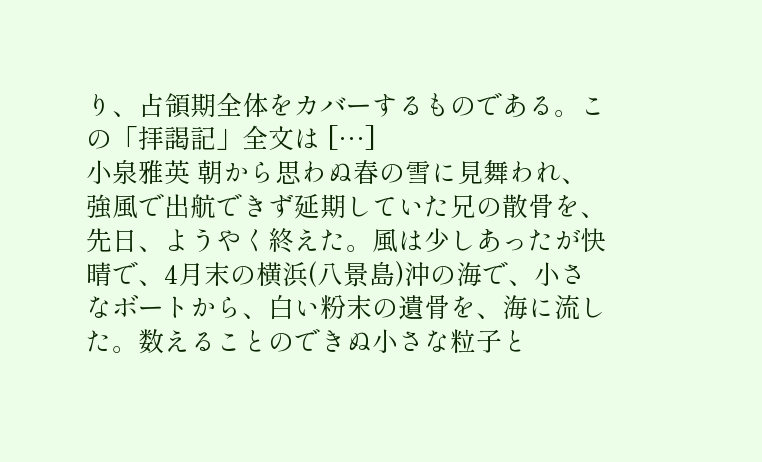り、占領期全体をカバーするものである。この「拝謁記」全文は […]
小泉雅英 朝から思わぬ春の雪に見舞われ、強風で出航できず延期していた兄の散骨を、先日、ようやく終えた。風は少しあったが快晴で、4月末の横浜(八景島)沖の海で、小さなボートから、白い粉末の遺骨を、海に流した。数えることのできぬ小さな粒子と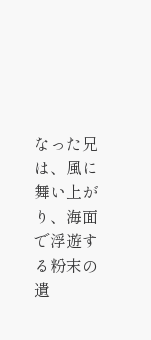なった兄は、風に舞い上がり、海面で浮遊する粉末の遺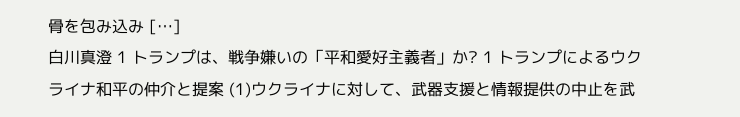骨を包み込み […]
白川真澄 1 トランプは、戦争嫌いの「平和愛好主義者」か? 1 トランプによるウクライナ和平の仲介と提案 (1)ウクライナに対して、武器支援と情報提供の中止を武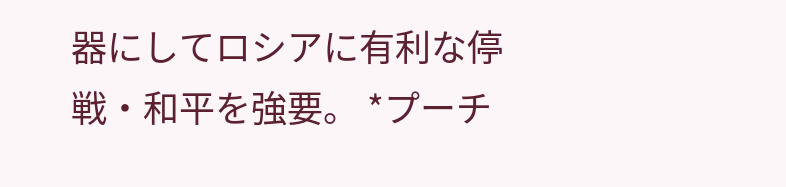器にしてロシアに有利な停戦・和平を強要。 *プーチ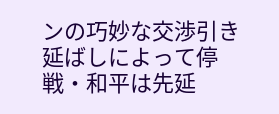ンの巧妙な交渉引き延ばしによって停戦・和平は先延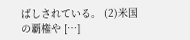ばしされている。 (2)米国の覇権や […]